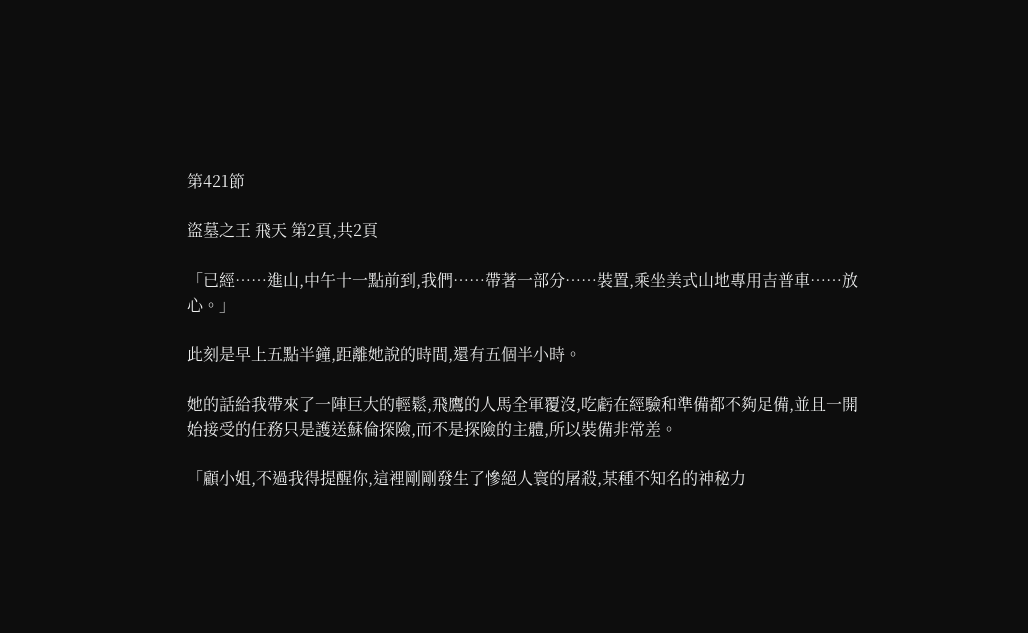第421節

盜墓之王 飛天 第2頁,共2頁

「已經……進山,中午十一點前到,我們……帶著一部分……裝置,乘坐美式山地專用吉普車……放心。」

此刻是早上五點半鐘,距離她說的時間,還有五個半小時。

她的話給我帶來了一陣巨大的輕鬆,飛鷹的人馬全軍覆沒,吃虧在經驗和準備都不夠足備,並且一開始接受的任務只是護送蘇倫探險,而不是探險的主體,所以裝備非常差。

「顧小姐,不過我得提醒你,這裡剛剛發生了慘絕人寰的屠殺,某種不知名的神秘力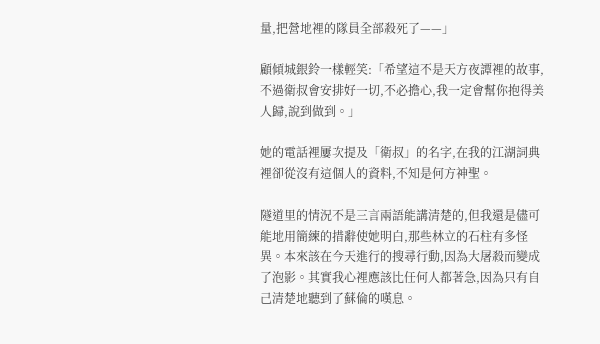量,把營地裡的隊員全部殺死了——」

顧傾城銀鈴一樣輕笑:「希望這不是天方夜譚裡的故事,不過衛叔會安排好一切,不必擔心,我一定會幫你抱得美人歸,說到做到。」

她的電話裡屢次提及「衛叔」的名字,在我的江湖詞典裡卻從沒有這個人的資料,不知是何方神聖。

隧道里的情況不是三言兩語能講清楚的,但我還是儘可能地用簡練的措辭使她明白,那些林立的石柱有多怪異。本來該在今天進行的搜尋行動,因為大屠殺而變成了泡影。其實我心裡應該比任何人都著急,因為只有自己清楚地聽到了蘇倫的嘆息。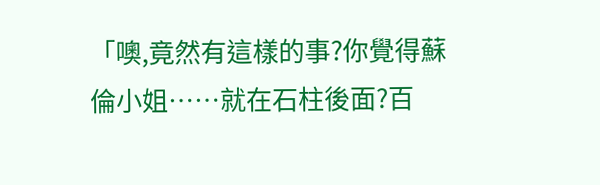「噢,竟然有這樣的事?你覺得蘇倫小姐……就在石柱後面?百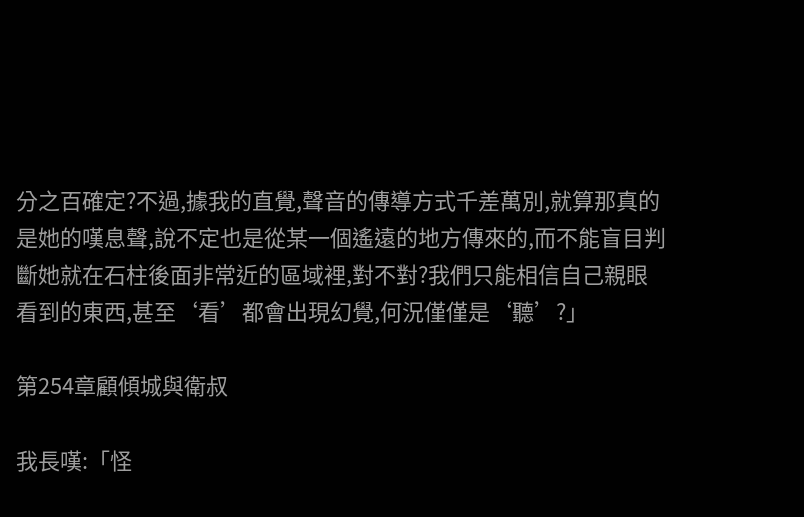分之百確定?不過,據我的直覺,聲音的傳導方式千差萬別,就算那真的是她的嘆息聲,說不定也是從某一個遙遠的地方傳來的,而不能盲目判斷她就在石柱後面非常近的區域裡,對不對?我們只能相信自己親眼看到的東西,甚至‘看’都會出現幻覺,何況僅僅是‘聽’?」

第254章顧傾城與衛叔

我長嘆:「怪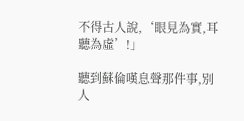不得古人說,‘眼見為實,耳聽為虛’!」

聽到蘇倫嘆息聲那件事,別人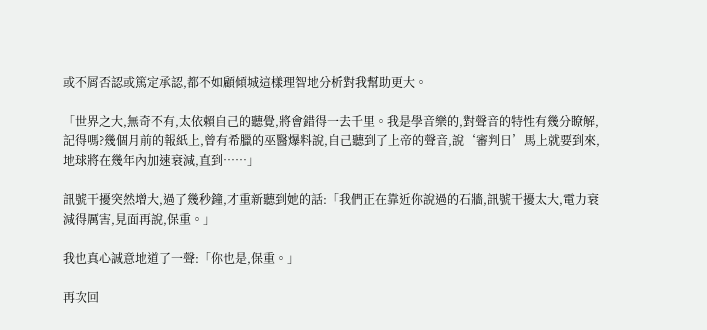或不屑否認或篤定承認,都不如顧傾城這樣理智地分析對我幫助更大。

「世界之大,無奇不有,太依賴自己的聽覺,將會錯得一去千里。我是學音樂的,對聲音的特性有幾分瞭解,記得嗎?幾個月前的報紙上,曾有希臘的巫醫爆料說,自己聽到了上帝的聲音,說‘審判日’馬上就要到來,地球將在幾年內加速衰減,直到……」

訊號干擾突然增大,過了幾秒鐘,才重新聽到她的話:「我們正在靠近你說過的石牆,訊號干擾太大,電力衰減得厲害,見面再說,保重。」

我也真心誠意地道了一聲:「你也是,保重。」

再次回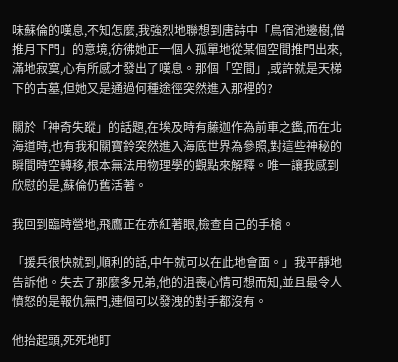味蘇倫的嘆息,不知怎麼,我強烈地聯想到唐詩中「鳥宿池邊樹,僧推月下門」的意境,彷彿她正一個人孤單地從某個空間推門出來,滿地寂寞,心有所感才發出了嘆息。那個「空間」,或許就是天梯下的古墓,但她又是通過何種途徑突然進入那裡的?

關於「神奇失蹤」的話題,在埃及時有藤迦作為前車之鑑,而在北海道時,也有我和關寶鈴突然進入海底世界為參照,對這些神秘的瞬間時空轉移,根本無法用物理學的觀點來解釋。唯一讓我感到欣慰的是,蘇倫仍舊活著。

我回到臨時營地,飛鷹正在赤紅著眼,檢查自己的手槍。

「援兵很快就到,順利的話,中午就可以在此地會面。」我平靜地告訴他。失去了那麼多兄弟,他的沮喪心情可想而知,並且最令人憤怒的是報仇無門,連個可以發洩的對手都沒有。

他抬起頭,死死地盯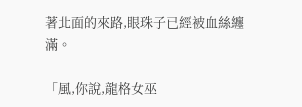著北面的來路,眼珠子已經被血絲纏滿。

「風,你說,龍格女巫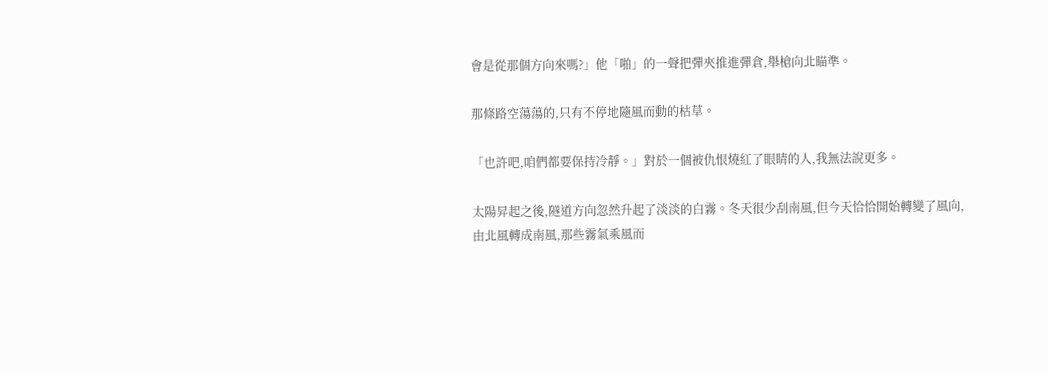會是從那個方向來嗎?」他「啪」的一聲把彈夾推進彈倉,舉槍向北瞄準。

那條路空蕩蕩的,只有不停地隨風而動的枯草。

「也許吧,咱們都要保持冷靜。」對於一個被仇恨燒紅了眼睛的人,我無法說更多。

太陽昇起之後,隧道方向忽然升起了淡淡的白霧。冬天很少刮南風,但今天恰恰開始轉變了風向,由北風轉成南風,那些霧氣乘風而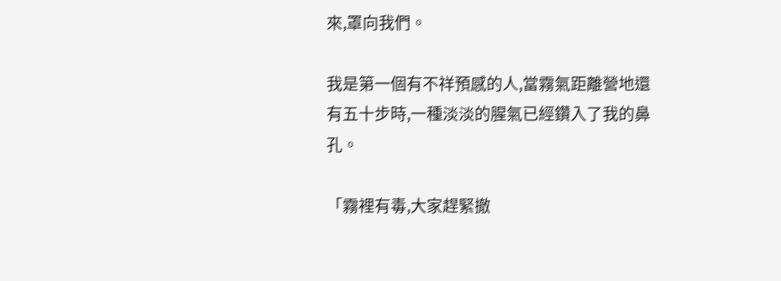來,罩向我們。

我是第一個有不祥預感的人,當霧氣距離營地還有五十步時,一種淡淡的腥氣已經鑽入了我的鼻孔。

「霧裡有毒,大家趕緊撤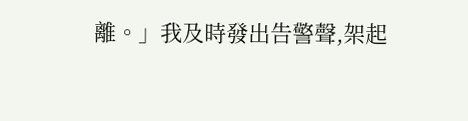離。」我及時發出告警聲,架起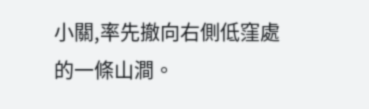小關,率先撤向右側低窪處的一條山澗。